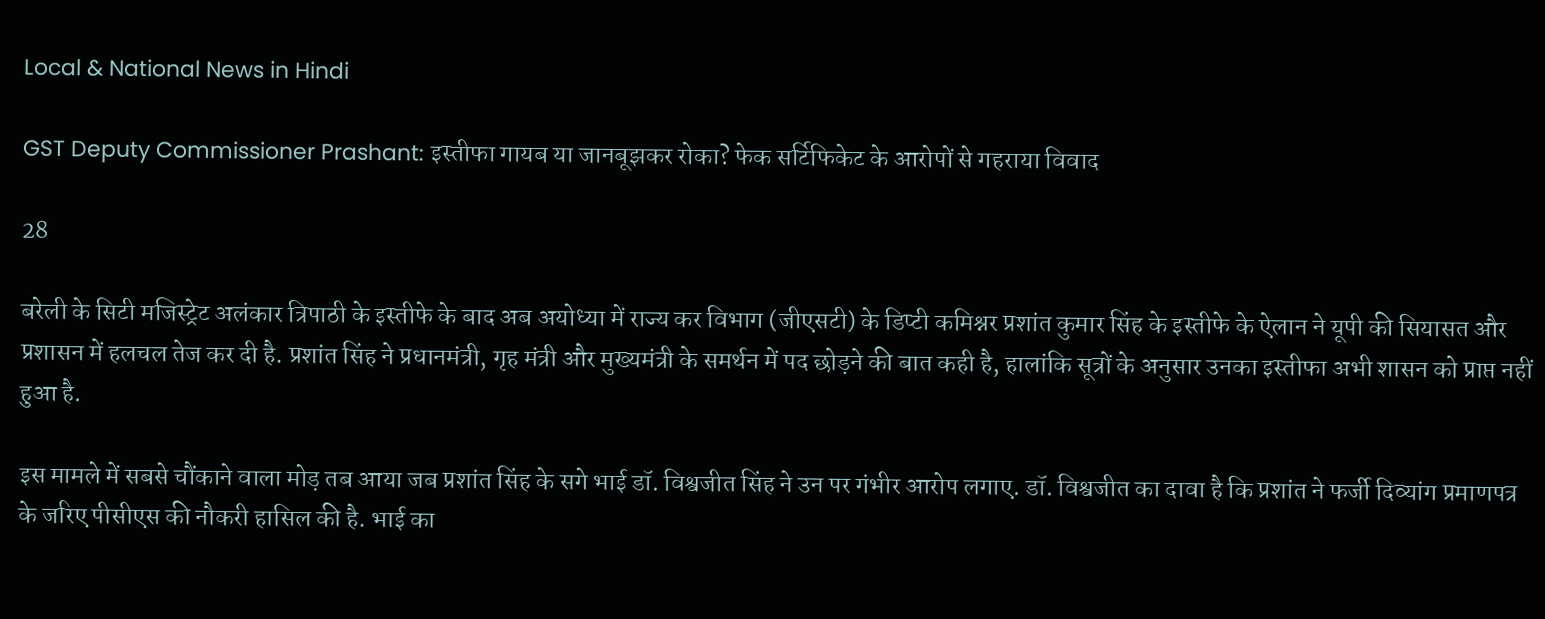Local & National News in Hindi

GST Deputy Commissioner Prashant: इस्तीफा गायब या जानबूझकर रोका? फेक सर्टिफिकेट के आरोपों से गहराया विवाद

28

बरेली के सिटी मजिस्ट्रेट अलंकार त्रिपाठी के इस्तीफे के बाद अब अयोध्या में राज्य कर विभाग (जीएसटी) के डिप्टी कमिश्नर प्रशांत कुमार सिंह के इस्तीफे के ऐलान ने यूपी की सियासत और प्रशासन में हलचल तेज कर दी है. प्रशांत सिंह ने प्रधानमंत्री, गृह मंत्री और मुख्यमंत्री के समर्थन में पद छोड़ने की बात कही है, हालांकि सूत्रों के अनुसार उनका इस्तीफा अभी शासन को प्राप्त नहीं हुआ है.

इस मामले में सबसे चौंकाने वाला मोड़ तब आया जब प्रशांत सिंह के सगे भाई डॉ. विश्वजीत सिंह ने उन पर गंभीर आरोप लगाए. डॉ. विश्वजीत का दावा है कि प्रशांत ने फर्जी दिव्यांग प्रमाणपत्र के जरिए पीसीएस की नौकरी हासिल की है. भाई का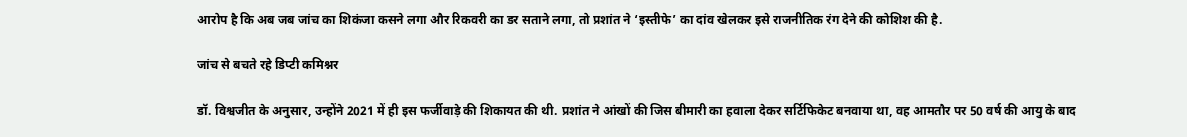आरोप है कि अब जब जांच का शिकंजा कसने लगा और रिकवरी का डर सताने लगा, तो प्रशांत ने ‘इस्तीफे’ का दांव खेलकर इसे राजनीतिक रंग देने की कोशिश की है.

जांच से बचते रहे डिप्टी कमिश्नर

डॉ. विश्वजीत के अनुसार, उन्होंने 2021 में ही इस फर्जीवाड़े की शिकायत की थी. प्रशांत ने आंखों की जिस बीमारी का हवाला देकर सर्टिफिकेट बनवाया था, वह आमतौर पर 50 वर्ष की आयु के बाद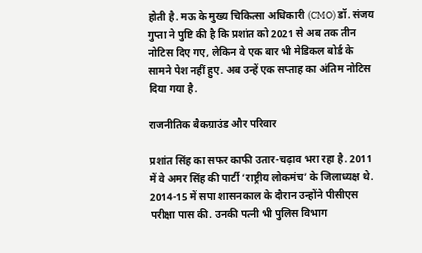होती है. मऊ के मुख्य चिकित्सा अधिकारी (CMO) डॉ. संजय गुप्ता ने पुष्टि की है कि प्रशांत को 2021 से अब तक तीन नोटिस दिए गए, लेकिन वे एक बार भी मेडिकल बोर्ड के सामने पेश नहीं हुए. अब उन्हें एक सप्ताह का अंतिम नोटिस दिया गया है.

राजनीतिक बैकग्राउंड और परिवार

प्रशांत सिंह का सफर काफी उतार-चढ़ाव भरा रहा है. 2011 में वे अमर सिंह की पार्टी ‘राष्ट्रीय लोकमंच’ के जिलाध्यक्ष थे. 2014-15 में सपा शासनकाल के दौरान उन्होंने पीसीएस परीक्षा पास की. उनकी पत्नी भी पुलिस विभाग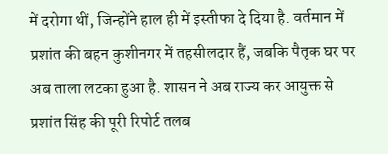में दरोगा थीं, जिन्होंने हाल ही में इस्तीफा दे दिया है. वर्तमान में प्रशांत की बहन कुशीनगर में तहसीलदार हैं, जबकि पैतृक घर पर अब ताला लटका हुआ है. शासन ने अब राज्य कर आयुक्त से प्रशांत सिंह की पूरी रिपोर्ट तलब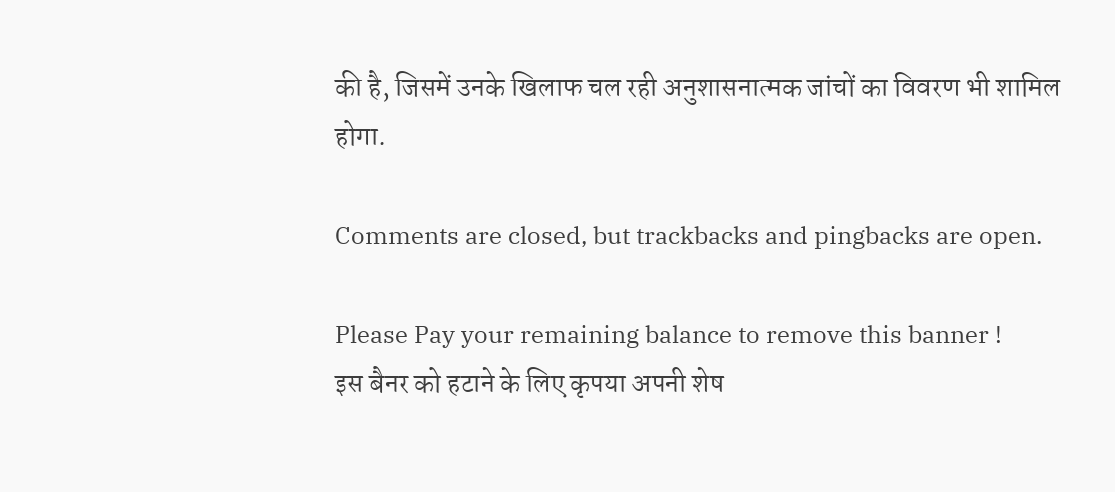की है, जिसमें उनके खिलाफ चल रही अनुशासनात्मक जांचों का विवरण भी शामिल होगा.

Comments are closed, but trackbacks and pingbacks are open.

Please Pay your remaining balance to remove this banner !
इस बैनर को हटाने के लिए कृपया अपनी शेष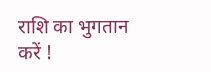राशि का भुगतान करें !